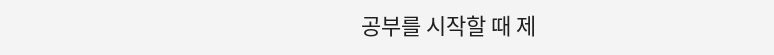공부를 시작할 때 제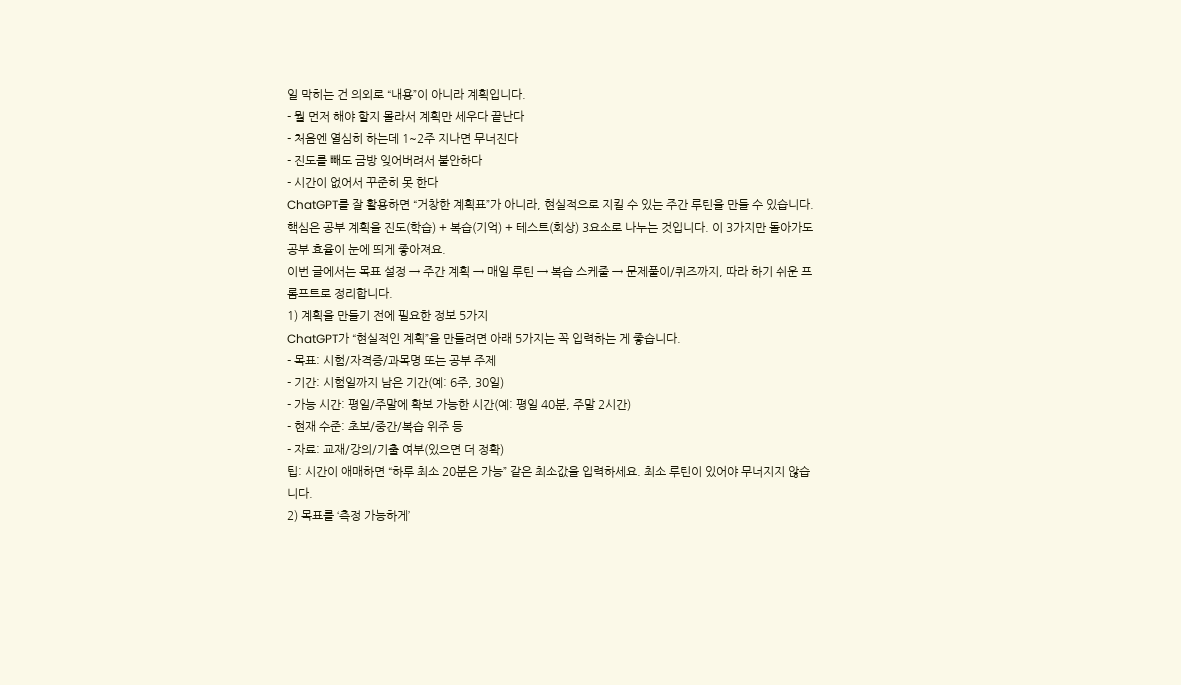일 막히는 건 의외로 “내용”이 아니라 계획입니다.
- 뭘 먼저 해야 할지 몰라서 계획만 세우다 끝난다
- 처음엔 열심히 하는데 1~2주 지나면 무너진다
- 진도를 빼도 금방 잊어버려서 불안하다
- 시간이 없어서 꾸준히 못 한다
ChatGPT를 잘 활용하면 “거창한 계획표”가 아니라, 현실적으로 지킬 수 있는 주간 루틴을 만들 수 있습니다. 핵심은 공부 계획을 진도(학습) + 복습(기억) + 테스트(회상) 3요소로 나누는 것입니다. 이 3가지만 돌아가도 공부 효율이 눈에 띄게 좋아져요.
이번 글에서는 목표 설정 → 주간 계획 → 매일 루틴 → 복습 스케줄 → 문제풀이/퀴즈까지, 따라 하기 쉬운 프롬프트로 정리합니다.
1) 계획을 만들기 전에 필요한 정보 5가지
ChatGPT가 “현실적인 계획”을 만들려면 아래 5가지는 꼭 입력하는 게 좋습니다.
- 목표: 시험/자격증/과목명 또는 공부 주제
- 기간: 시험일까지 남은 기간(예: 6주, 30일)
- 가능 시간: 평일/주말에 확보 가능한 시간(예: 평일 40분, 주말 2시간)
- 현재 수준: 초보/중간/복습 위주 등
- 자료: 교재/강의/기출 여부(있으면 더 정확)
팁: 시간이 애매하면 “하루 최소 20분은 가능” 같은 최소값을 입력하세요. 최소 루틴이 있어야 무너지지 않습니다.
2) 목표를 ‘측정 가능하게’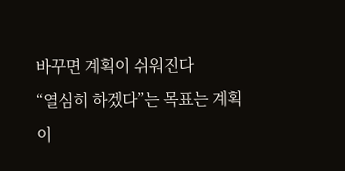바꾸면 계획이 쉬워진다
“열심히 하겠다”는 목표는 계획이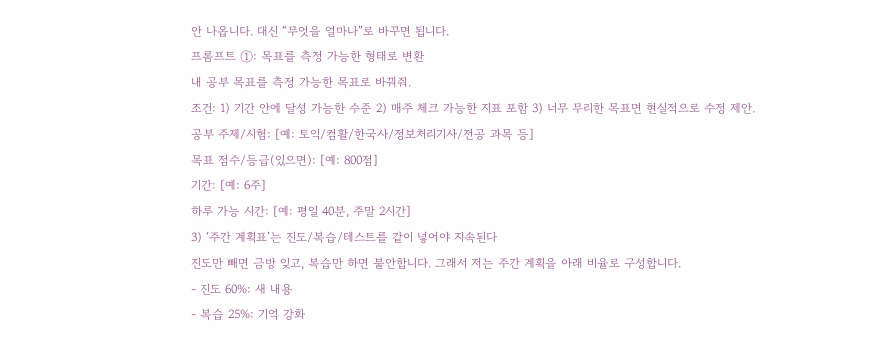안 나옵니다. 대신 “무엇을 얼마나”로 바꾸면 됩니다.
프롬프트 ①: 목표를 측정 가능한 형태로 변환
내 공부 목표를 측정 가능한 목표로 바꿔줘.
조건: 1) 기간 안에 달성 가능한 수준 2) 매주 체크 가능한 지표 포함 3) 너무 무리한 목표면 현실적으로 수정 제안.
공부 주제/시험: [예: 토익/컴활/한국사/정보처리기사/전공 과목 등]
목표 점수/등급(있으면): [예: 800점]
기간: [예: 6주]
하루 가능 시간: [예: 평일 40분, 주말 2시간]
3) ‘주간 계획표’는 진도/복습/테스트를 같이 넣어야 지속된다
진도만 빼면 금방 잊고, 복습만 하면 불안합니다. 그래서 저는 주간 계획을 아래 비율로 구성합니다.
- 진도 60%: 새 내용
- 복습 25%: 기억 강화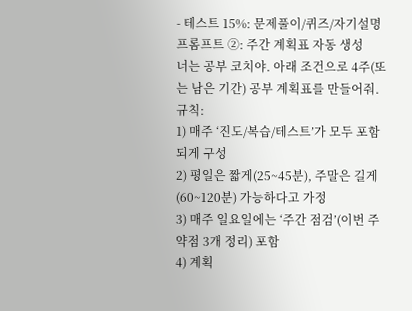- 테스트 15%: 문제풀이/퀴즈/자기설명
프롬프트 ②: 주간 계획표 자동 생성
너는 공부 코치야. 아래 조건으로 4주(또는 남은 기간) 공부 계획표를 만들어줘.
규칙:
1) 매주 ‘진도/복습/테스트’가 모두 포함되게 구성
2) 평일은 짧게(25~45분), 주말은 길게(60~120분) 가능하다고 가정
3) 매주 일요일에는 ‘주간 점검’(이번 주 약점 3개 정리) 포함
4) 계획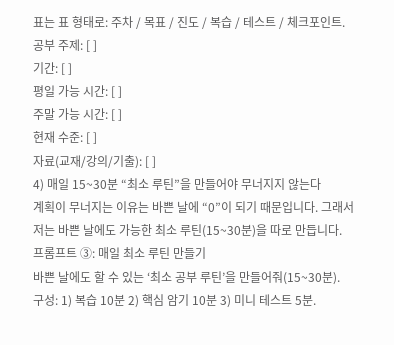표는 표 형태로: 주차 / 목표 / 진도 / 복습 / 테스트 / 체크포인트.
공부 주제: [ ]
기간: [ ]
평일 가능 시간: [ ]
주말 가능 시간: [ ]
현재 수준: [ ]
자료(교재/강의/기출): [ ]
4) 매일 15~30분 “최소 루틴”을 만들어야 무너지지 않는다
계획이 무너지는 이유는 바쁜 날에 “0”이 되기 때문입니다. 그래서 저는 바쁜 날에도 가능한 최소 루틴(15~30분)을 따로 만듭니다.
프롬프트 ③: 매일 최소 루틴 만들기
바쁜 날에도 할 수 있는 ‘최소 공부 루틴’을 만들어줘(15~30분).
구성: 1) 복습 10분 2) 핵심 암기 10분 3) 미니 테스트 5분.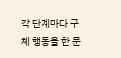각 단계마다 구체 행동을 한 문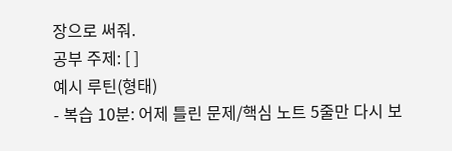장으로 써줘.
공부 주제: [ ]
예시 루틴(형태)
- 복습 10분: 어제 틀린 문제/핵심 노트 5줄만 다시 보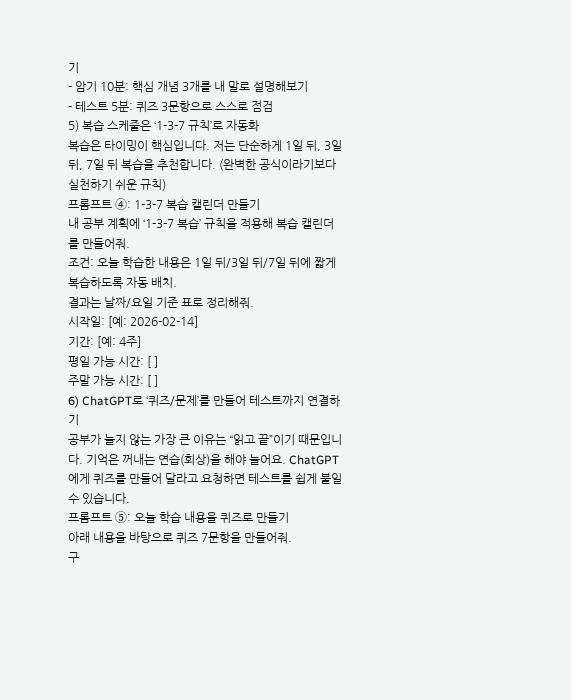기
- 암기 10분: 핵심 개념 3개를 내 말로 설명해보기
- 테스트 5분: 퀴즈 3문항으로 스스로 점검
5) 복습 스케줄은 ‘1-3-7 규칙’로 자동화
복습은 타이밍이 핵심입니다. 저는 단순하게 1일 뒤, 3일 뒤, 7일 뒤 복습을 추천합니다. (완벽한 공식이라기보다 실천하기 쉬운 규칙)
프롬프트 ④: 1-3-7 복습 캘린더 만들기
내 공부 계획에 ‘1-3-7 복습’ 규칙을 적용해 복습 캘린더를 만들어줘.
조건: 오늘 학습한 내용은 1일 뒤/3일 뒤/7일 뒤에 짧게 복습하도록 자동 배치.
결과는 날짜/요일 기준 표로 정리해줘.
시작일: [예: 2026-02-14]
기간: [예: 4주]
평일 가능 시간: [ ]
주말 가능 시간: [ ]
6) ChatGPT로 ‘퀴즈/문제’를 만들어 테스트까지 연결하기
공부가 늘지 않는 가장 큰 이유는 “읽고 끝”이기 때문입니다. 기억은 꺼내는 연습(회상)을 해야 늘어요. ChatGPT에게 퀴즈를 만들어 달라고 요청하면 테스트를 쉽게 붙일 수 있습니다.
프롬프트 ⑤: 오늘 학습 내용을 퀴즈로 만들기
아래 내용을 바탕으로 퀴즈 7문항을 만들어줘.
구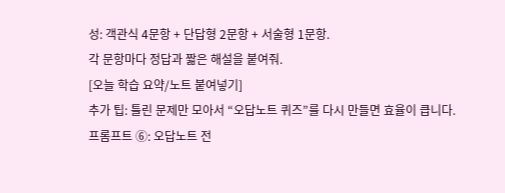성: 객관식 4문항 + 단답형 2문항 + 서술형 1문항.
각 문항마다 정답과 짧은 해설을 붙여줘.
[오늘 학습 요약/노트 붙여넣기]
추가 팁: 틀린 문제만 모아서 “오답노트 퀴즈”를 다시 만들면 효율이 큽니다.
프롬프트 ⑥: 오답노트 전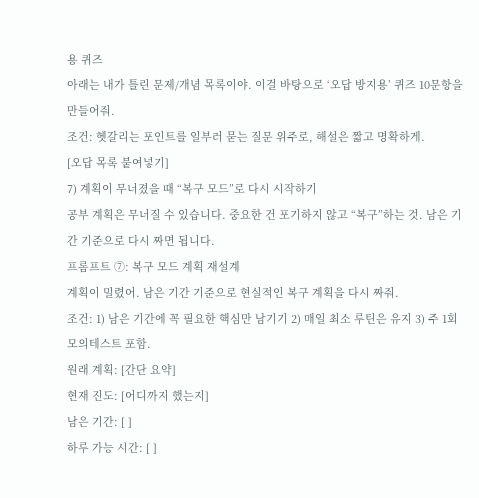용 퀴즈
아래는 내가 틀린 문제/개념 목록이야. 이걸 바탕으로 ‘오답 방지용’ 퀴즈 10문항을 만들어줘.
조건: 헷갈리는 포인트를 일부러 묻는 질문 위주로, 해설은 짧고 명확하게.
[오답 목록 붙여넣기]
7) 계획이 무너졌을 때 “복구 모드”로 다시 시작하기
공부 계획은 무너질 수 있습니다. 중요한 건 포기하지 않고 “복구”하는 것. 남은 기간 기준으로 다시 짜면 됩니다.
프롬프트 ⑦: 복구 모드 계획 재설계
계획이 밀렸어. 남은 기간 기준으로 현실적인 복구 계획을 다시 짜줘.
조건: 1) 남은 기간에 꼭 필요한 핵심만 남기기 2) 매일 최소 루틴은 유지 3) 주 1회 모의테스트 포함.
원래 계획: [간단 요약]
현재 진도: [어디까지 했는지]
남은 기간: [ ]
하루 가능 시간: [ ]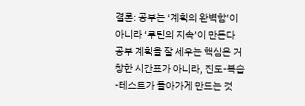결론: 공부는 ‘계획의 완벽함’이 아니라 ‘루틴의 지속’이 만든다
공부 계획을 잘 세우는 핵심은 거창한 시간표가 아니라, 진도-복습-테스트가 돌아가게 만드는 것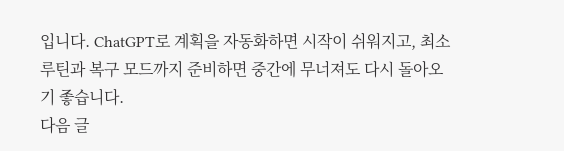입니다. ChatGPT로 계획을 자동화하면 시작이 쉬워지고, 최소 루틴과 복구 모드까지 준비하면 중간에 무너져도 다시 돌아오기 좋습니다.
다음 글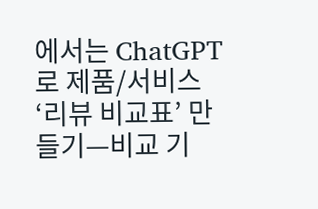에서는 ChatGPT로 제품/서비스 ‘리뷰 비교표’ 만들기—비교 기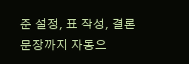준 설정, 표 작성, 결론 문장까지 자동으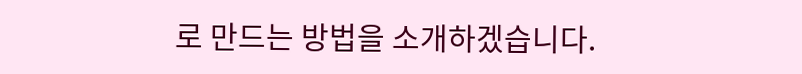로 만드는 방법을 소개하겠습니다.